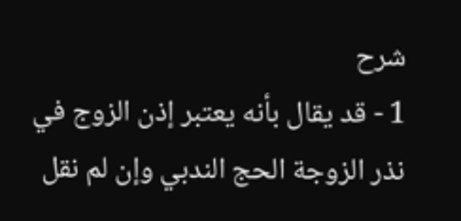شرح
1 - قد يقال بأنه يعتبر إذن الزوج في نذر الزوجة الحج الندبي وإن لم نقل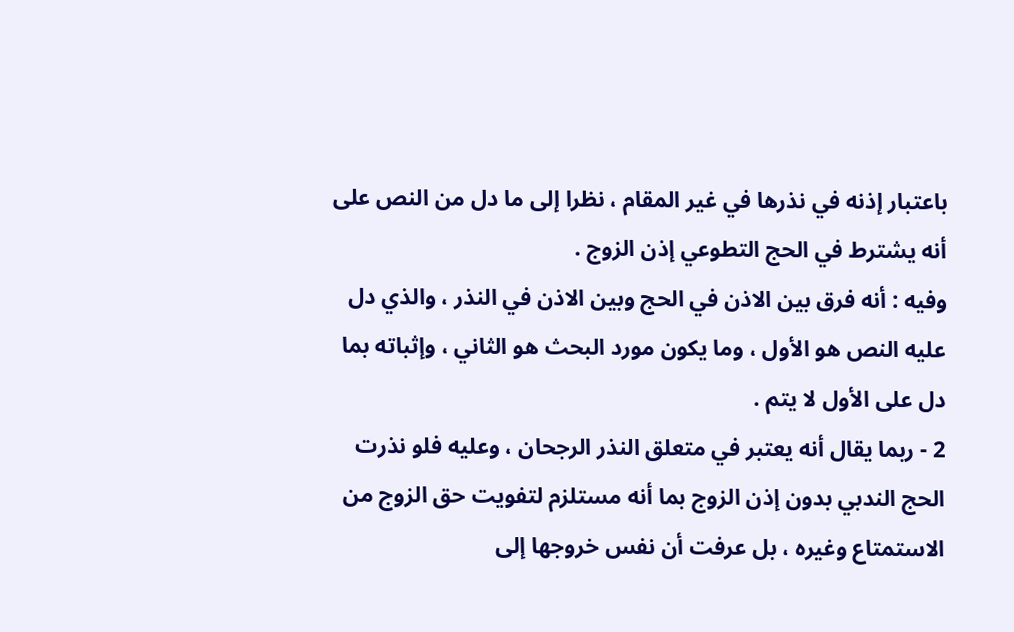باعتبار إذنه في نذرها في غير المقام ، نظرا إلى ما دل من النص على أنه يشترط في الحج التطوعي إذن الزوج .
وفيه : أنه فرق بين الاذن في الحج وبين الاذن في النذر ، والذي دل عليه النص هو الأول ، وما يكون مورد البحث هو الثاني ، وإثباته بما دل على الأول لا يتم .
2 - ربما يقال أنه يعتبر في متعلق النذر الرجحان ، وعليه فلو نذرت الحج الندبي بدون إذن الزوج بما أنه مستلزم لتفويت حق الزوج من الاستمتاع وغيره ، بل عرفت أن نفس خروجها إلى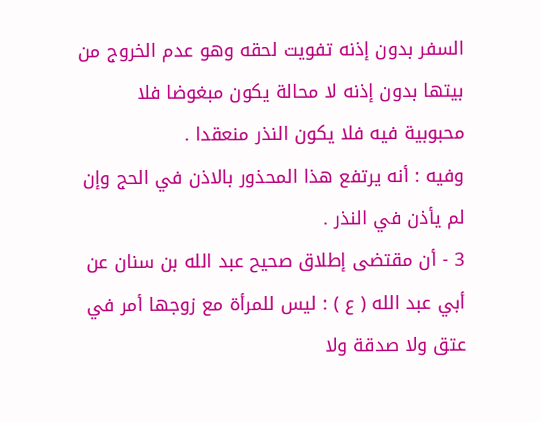السفر بدون إذنه تفويت لحقه وهو عدم الخروج من بيتها بدون إذنه لا محالة يكون مبغوضا فلا محبوبية فيه فلا يكون النذر منعقدا .
وفيه : أنه يرتفع هذا المحذور بالاذن في الحج وإن لم يأذن في النذر .
3 - أن مقتضى إطلاق صحيح عبد الله بن سنان عن أبي عبد الله ( ع ) : ليس للمرأة مع زوجها أمر في عتق ولا صدقة ولا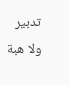تدبير ولا هبة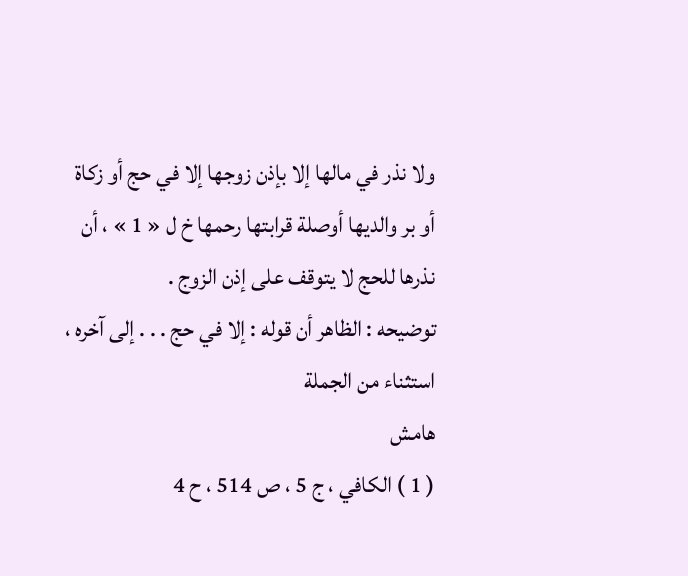ولا نذر في مالها إلا بإذن زوجها إلا في حج أو زكاة أو بر والديها أوصلة قرابتها رحمها خ ل « 1 » ، أن نذرها للحج لا يتوقف على إذن الزوج .
توضيحه : الظاهر أن قوله : إلا في حج . . . إلى آخره ، استثناء من الجملة
هامش
( 1 ) الكافي ، ج 5 ، ص 514 ، ح 4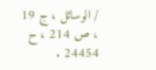/ الوسائل ، ج 19 ، ص 214 ، ح 24454 .